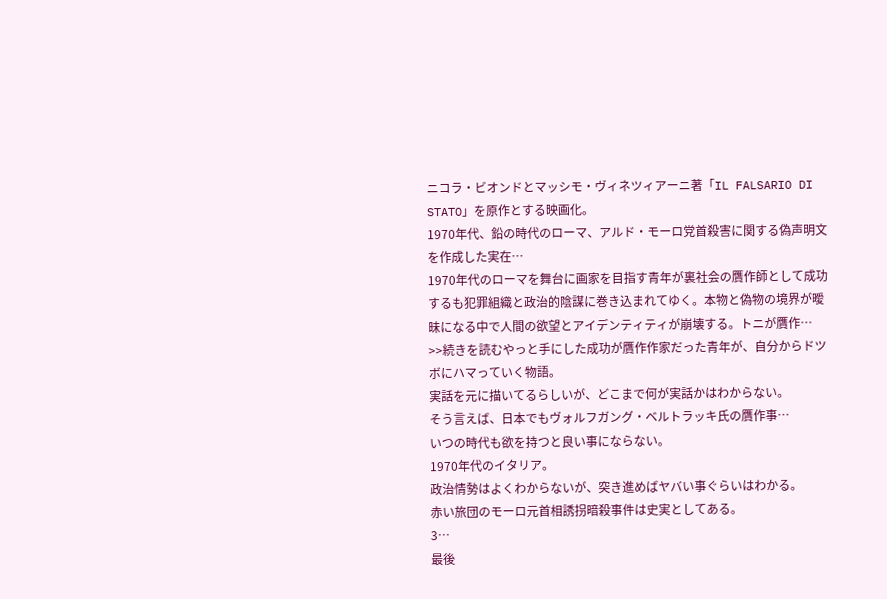ニコラ・ビオンドとマッシモ・ヴィネツィアーニ著「IL FALSARIO DI STATO」を原作とする映画化。
1970年代、鉛の時代のローマ、アルド・モーロ党首殺害に関する偽声明文を作成した実在…
1970年代のローマを舞台に画家を目指す青年が裏社会の贋作師として成功するも犯罪組織と政治的陰謀に巻き込まれてゆく。本物と偽物の境界が曖昧になる中で人間の欲望とアイデンティティが崩壊する。トニが贋作…
>>続きを読むやっと手にした成功が贋作作家だった青年が、自分からドツボにハマっていく物語。
実話を元に描いてるらしいが、どこまで何が実話かはわからない。
そう言えば、日本でもヴォルフガング・ベルトラッキ氏の贋作事…
いつの時代も欲を持つと良い事にならない。
1970年代のイタリア。
政治情勢はよくわからないが、突き進めばヤバい事ぐらいはわかる。
赤い旅団のモーロ元首相誘拐暗殺事件は史実としてある。
3…
最後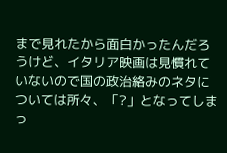まで見れたから面白かったんだろうけど、イタリア映画は見慣れていないので国の政治絡みのネタについては所々、「?」となってしまっ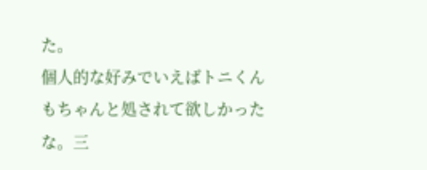た。
個人的な好みでいえばトニくんもちゃんと処されて欲しかったな。三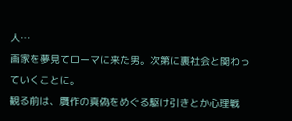人…
画家を夢見てローマに来た男。次第に裏社会と関わっていくことに。
観る前は、贋作の真偽をめぐる駆け引きとか心理戦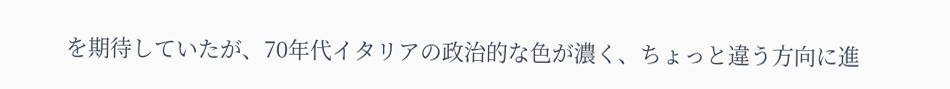を期待していたが、70年代イタリアの政治的な色が濃く、ちょっと違う方向に進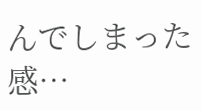んでしまった感…